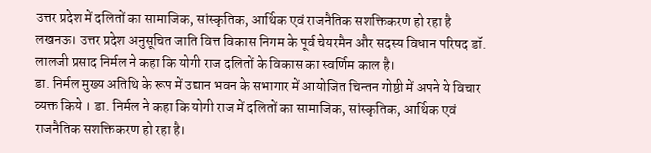उत्तर प्रदेश में दलितों का सामाजिक, सांस्कृतिक, आर्थिक एवं राजनैतिक सशक्तिकरण हो रहा है
लखनऊ। उत्तर प्रदेश अनुसूचित जाति वित्त विकास निगम के पूर्व चेयरमैन और सदस्य विधान परिषद डॉ. लालजी प्रसाद निर्मल ने कहा कि योगी राज दलितों के विकास का स्वर्णिम काल है।
डा. निर्मल मुख्य अतिथि के रूप में उद्यान भवन के सभागार में आयोजित चिन्तन गोष्ठी में अपने ये विचार व्यक्त किये । डा. निर्मल ने कहा कि योगी राज में दलितों का सामाजिक, सांस्कृतिक, आर्थिक एवं राजनैतिक सशक्तिकरण हो रहा है।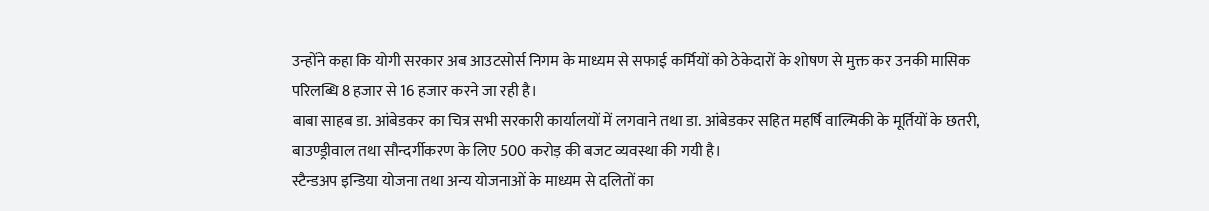उन्होंने कहा कि योगी सरकार अब आउटसोर्स निगम के माध्यम से सफाई कर्मियों को ठेकेदारों के शोषण से मुक्त कर उनकी मासिक परिलब्धि 8 हजार से 16 हजार करने जा रही है।
बाबा साहब डा. आंबेडकर का चित्र सभी सरकारी कार्यालयों में लगवाने तथा डा. आंबेडकर सहित महर्षि वाल्मिकी के मूर्तियों के छतरी, बाउण्ड्रीवाल तथा सौन्दर्गीकरण के लिए 500 करोड़ की बजट व्यवस्था की गयी है।
स्टैन्डअप इन्डिया योजना तथा अन्य योजनाओं के माध्यम से दलितों का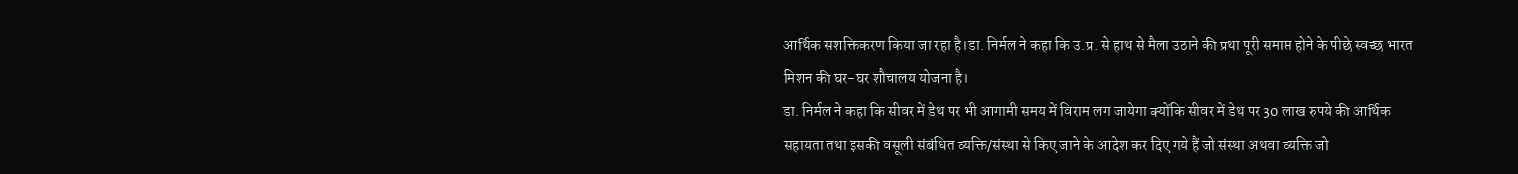आर्थिक सशक्तिकरण किया जा रहा है।डा. निर्मल ने कहा कि उ.प्र. से हाथ से मैला उठाने की प्रथा पूरी समाप्त होने के पीछे स्वच्छ भारत मिशन की घर-घर शौचालय योजना है।
डा. निर्मल ने कहा कि सीवर में डेथ पर भी आगामी समय में विराम लग जायेगा क्योंकि सीवर में डेथ पर 30 लाख रुपये की आर्थिक सहायता तथा इसकी वसूली संबंधित व्यक्ति/संस्था से किए जाने के आदेश कर दिए गये हैं जो संस्था अथवा व्यक्ति जो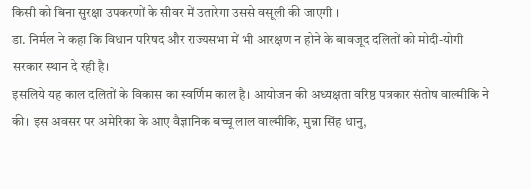किसी को बिना सुरक्षा उपकरणों के सीवर में उतारेगा उससे वसूली की जाएगी ।
डा. निर्मल ने कहा कि विधान परिषद और राज्यसभा में भी आरक्षण न होने के बावजूद दलितों को मोदी-योगी सरकार स्थान दे रही है।
इसलिये यह काल दलितों के विकास का स्वर्णिम काल है। आयोजन की अध्यक्षता वरिष्ठ पत्रकार संतोष वाल्मीकि ने की। इस अवसर पर अमेरिका के आए वैज्ञानिक बच्चू लाल वाल्मीकि, मुन्ना सिंह धानु,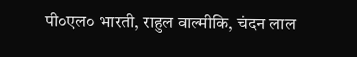पी०एल० भारती, राहुल वाल्मीकि, चंदन लाल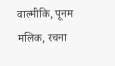वाल्मीकि, पूनम मलिक, रचना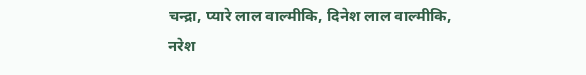चन्द्रा, प्यारे लाल वाल्मीकि, दिनेश लाल वाल्मीकि, नरेश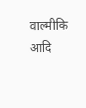वाल्मीकि आदि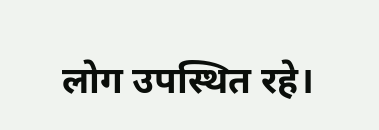लोग उपस्थित रहे।